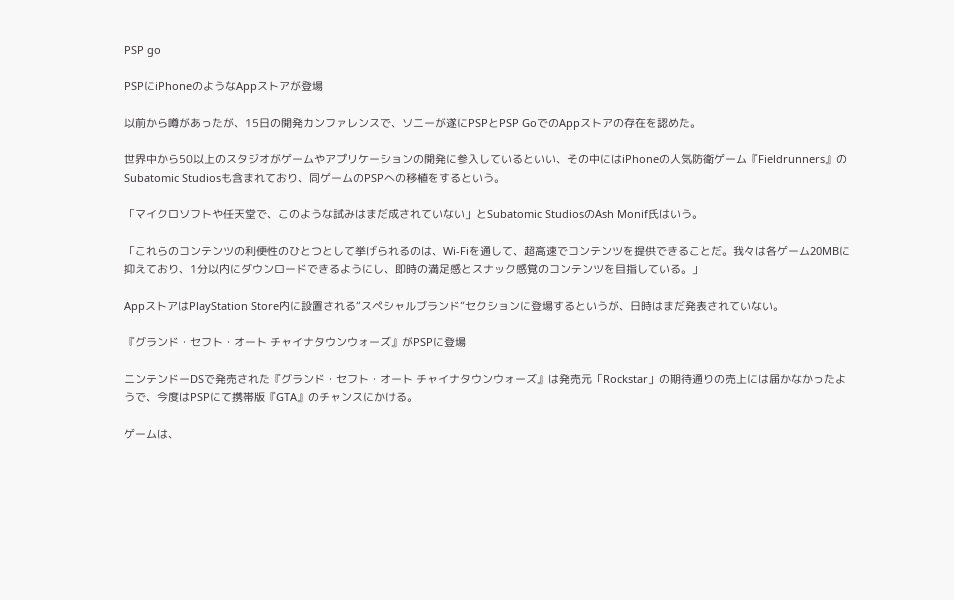PSP go

PSPにiPhoneのようなAppストアが登場

以前から噂があったが、15日の開発カンファレンスで、ソニーが遂にPSPとPSP GoでのAppストアの存在を認めた。

世界中から50以上のスタジオがゲームやアプリケーションの開発に参入しているといい、その中にはiPhoneの人気防衛ゲーム『Fieldrunners』のSubatomic Studiosも含まれており、同ゲームのPSPへの移植をするという。

「マイクロソフトや任天堂で、このような試みはまだ成されていない」とSubatomic StudiosのAsh Monif氏はいう。

「これらのコンテンツの利便性のひとつとして挙げられるのは、Wi-Fiを通して、超高速でコンテンツを提供できることだ。我々は各ゲーム20MBに抑えており、1分以内にダウンロードできるようにし、即時の満足感とスナック感覚のコンテンツを目指している。」

AppストアはPlayStation Store内に設置される“スペシャルブランド”セクションに登場するというが、日時はまだ発表されていない。

『グランド・セフト・オート チャイナタウンウォーズ』がPSPに登場

ニンテンドーDSで発売された『グランド・セフト・オート チャイナタウンウォーズ』は発売元「Rockstar」の期待通りの売上には届かなかったようで、今度はPSPにて携帯版『GTA』のチャンスにかける。

ゲームは、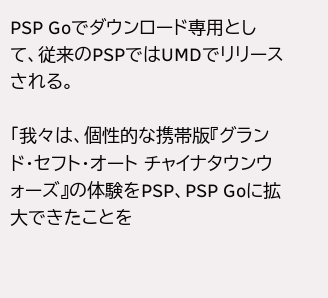PSP Goでダウンロード専用として、従来のPSPではUMDでリリースされる。

「我々は、個性的な携帯版『グランド・セフト・オート チャイナタウンウォーズ』の体験をPSP、PSP Goに拡大できたことを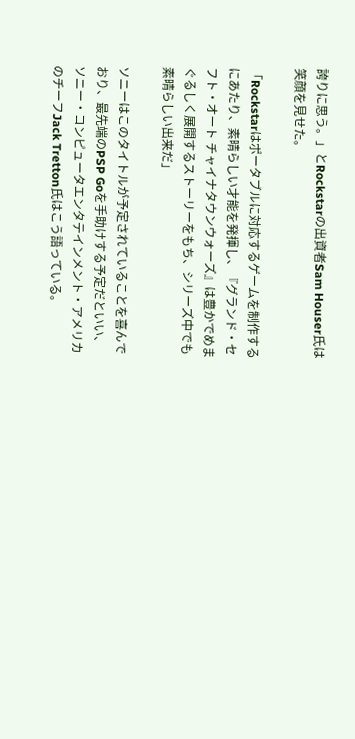誇りに思う。」とRockstarの出資者Sam Houser氏は笑顔を見せた。

「Rockstarはポータブルに対応するゲームを制作するにあたり、素晴らしい才能を発揮し、『グランド・セフト・オート チャイナタウンウォーズ』は豊かでめまぐるしく展開するストーリーをもち、シリーズ中でも素晴らしい出来だ」

ソニーはこのタイトルが予定されていることを喜んでおり、最先端のPSP Goを手助けする予定だといい、 ソニー・コンピュータエンタテインメント・アメリカのチーフJack Tretton氏はこう語っている。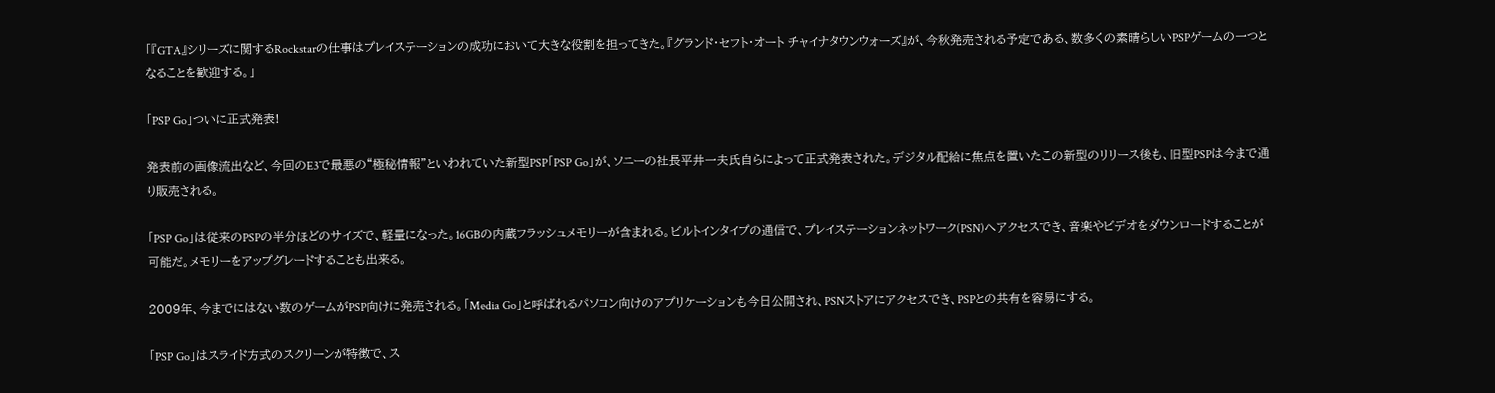「『GTA』シリーズに関するRockstarの仕事はプレイステーションの成功において大きな役割を担ってきた。『グランド・セフト・オート チャイナタウンウォーズ』が、今秋発売される予定である、数多くの素晴らしいPSPゲームの一つとなることを歓迎する。」

「PSP Go」ついに正式発表!

発表前の画像流出など、今回のE3で最悪の“極秘情報”といわれていた新型PSP「PSP Go」が、ソニーの社長平井一夫氏自らによって正式発表された。デジタル配給に焦点を置いたこの新型のリリース後も、旧型PSPは今まで通り販売される。

「PSP Go」は従来のPSPの半分ほどのサイズで、軽量になった。16GBの内蔵フラッシュメモリーが含まれる。ビルトインタイプの通信で、プレイステーションネットワーク(PSN)へアクセスでき、音楽やビデオをダウンロードすることが可能だ。メモリーをアップグレードすることも出来る。

2009年、今までにはない数のゲームがPSP向けに発売される。「Media Go」と呼ばれるパソコン向けのアプリケーションも今日公開され、PSNストアにアクセスでき、PSPとの共有を容易にする。

「PSP Go」はスライド方式のスクリーンが特徴で、ス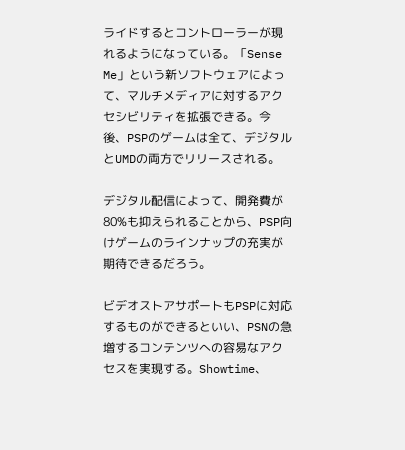ライドするとコントローラーが現れるようになっている。「Sense Me」という新ソフトウェアによって、マルチメディアに対するアクセシビリティを拡張できる。今後、PSPのゲームは全て、デジタルとUMDの両方でリリースされる。

デジタル配信によって、開発費が80%も抑えられることから、PSP向けゲームのラインナップの充実が期待できるだろう。

ビデオストアサポートもPSPに対応するものができるといい、PSNの急増するコンテンツへの容易なアクセスを実現する。Showtime、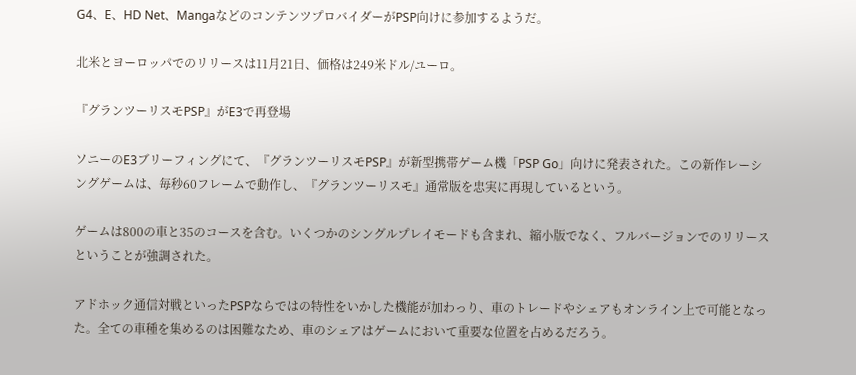G4、E、HD Net、MangaなどのコンテンツプロバイダーがPSP向けに参加するようだ。

北米とヨーロッパでのリリースは11月21日、価格は249米ドル/ユーロ。

『グランツーリスモPSP』がE3で再登場

ソニーのE3ブリーフィングにて、『グランツーリスモPSP』が新型携帯ゲーム機「PSP Go」向けに発表された。この新作レーシングゲームは、毎秒60フレームで動作し、『グランツーリスモ』通常版を忠実に再現しているという。

ゲームは800の車と35のコースを含む。いくつかのシングルプレイモードも含まれ、縮小版でなく、フルバージョンでのリリースということが強調された。

アドホック通信対戦といったPSPならではの特性をいかした機能が加わっり、車のトレードやシェアもオンライン上で可能となった。全ての車種を集めるのは困難なため、車のシェアはゲームにおいて重要な位置を占めるだろう。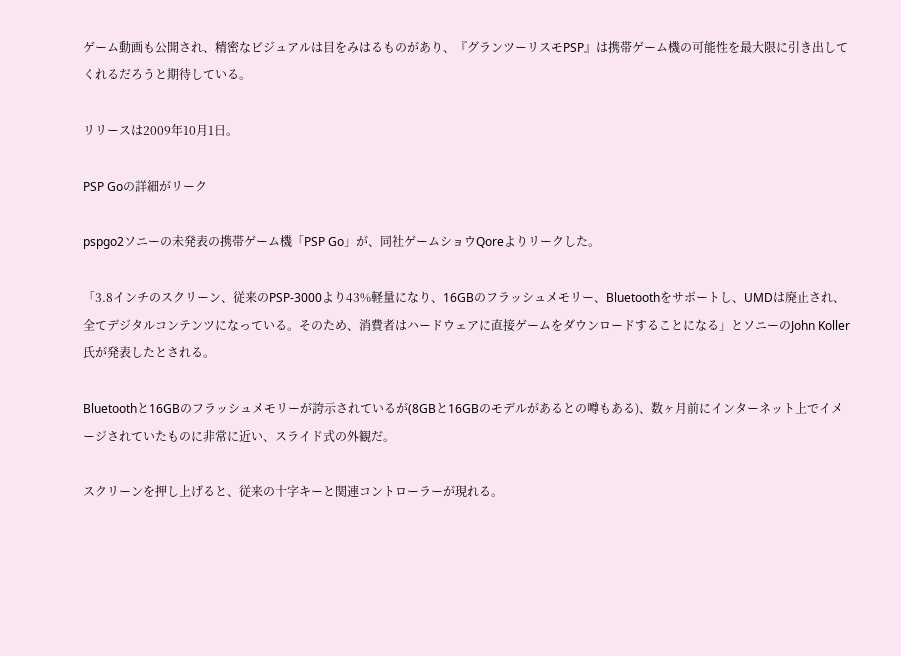ゲーム動画も公開され、精密なビジュアルは目をみはるものがあり、『グランツーリスモPSP』は携帯ゲーム機の可能性を最大限に引き出してくれるだろうと期待している。

リリースは2009年10月1日。

PSP Goの詳細がリーク

pspgo2ソニーの未発表の携帯ゲーム機「PSP Go」が、同社ゲームショウQoreよりリークした。

「3.8インチのスクリーン、従来のPSP-3000より43%軽量になり、16GBのフラッシュメモリー、Bluetoothをサポートし、UMDは廃止され、全てデジタルコンテンツになっている。そのため、消費者はハードウェアに直接ゲームをダウンロードすることになる」とソニーのJohn Koller氏が発表したとされる。

Bluetoothと16GBのフラッシュメモリーが誇示されているが(8GBと16GBのモデルがあるとの噂もある)、数ヶ月前にインターネット上でイメージされていたものに非常に近い、スライド式の外観だ。

スクリーンを押し上げると、従来の十字キーと関連コントローラーが現れる。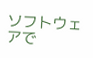ソフトウェアで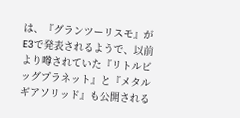は、『グランツーリスモ』がE3で発表されるようで、以前より噂されていた『リトルビッグプラネット』と『メタルギアソリッド』も公開される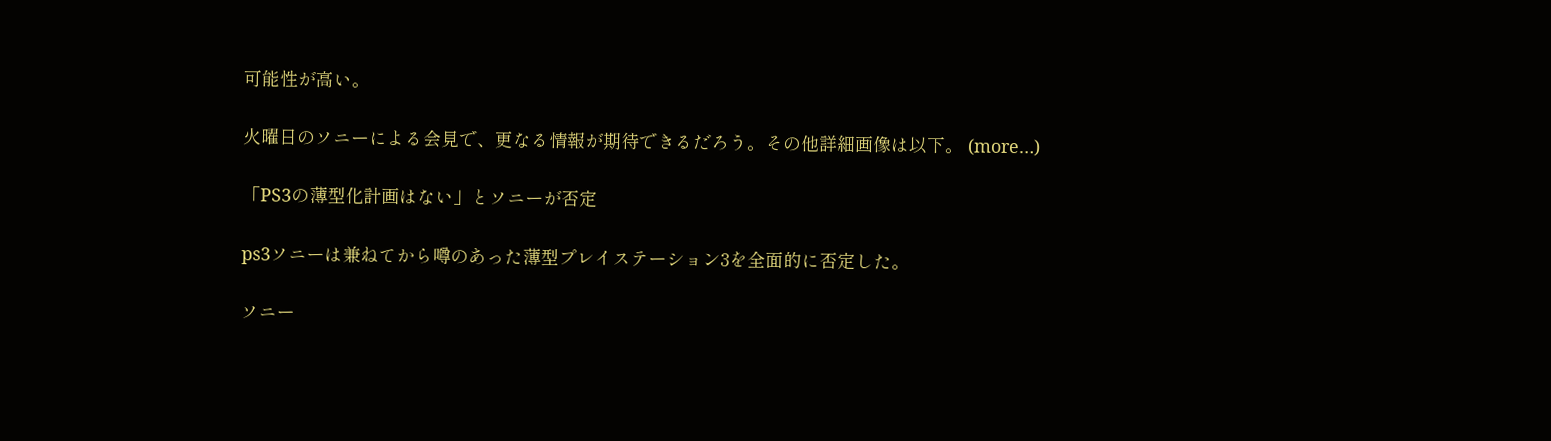可能性が高い。

火曜日のソニーによる会見で、更なる情報が期待できるだろう。その他詳細画像は以下。 (more…)

「PS3の薄型化計画はない」とソニーが否定

ps3ソニーは兼ねてから噂のあった薄型プレイステーション3を全面的に否定した。

ソニー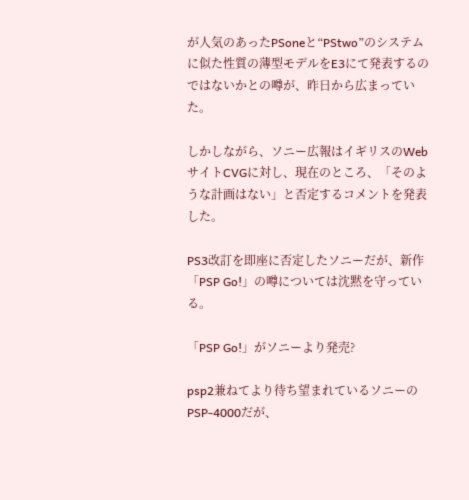が人気のあったPSoneと“PStwo”のシステムに似た性質の薄型モデルをE3にて発表するのではないかとの噂が、昨日から広まっていた。

しかしながら、ソニー広報はイギリスのWebサイトCVGに対し、現在のところ、「そのような計画はない」と否定するコメントを発表した。

PS3改訂を即座に否定したソニーだが、新作「PSP Go!」の噂については沈黙を守っている。

「PSP Go!」がソニーより発売?

psp2兼ねてより待ち望まれているソニーのPSP-4000だが、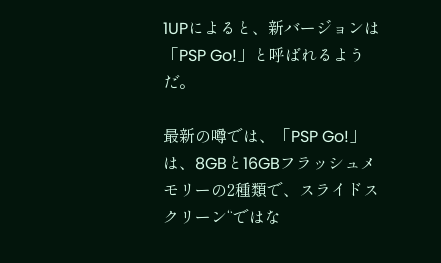1UPによると、新バージョンは「PSP Go!」と呼ばれるようだ。

最新の噂では、「PSP Go!」は、8GBと16GBフラッシュメモリーの2種類で、スライドスクリーン“ではな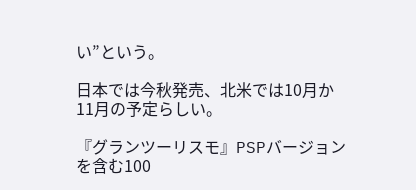い”という。

日本では今秋発売、北米では10月か11月の予定らしい。

『グランツーリスモ』PSPバージョンを含む100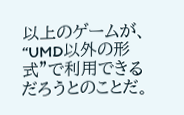以上のゲームが、“UMD以外の形式”で利用できるだろうとのことだ。